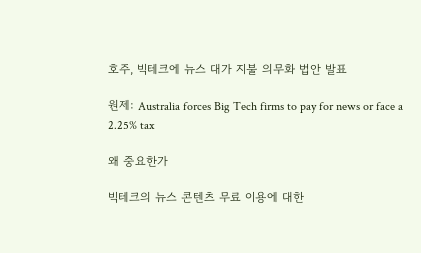호주, 빅테크에 뉴스 대가 지불 의무화 법안 발표

원제: Australia forces Big Tech firms to pay for news or face a 2.25% tax

왜 중요한가

빅테크의 뉴스 콘텐츠 무료 이용에 대한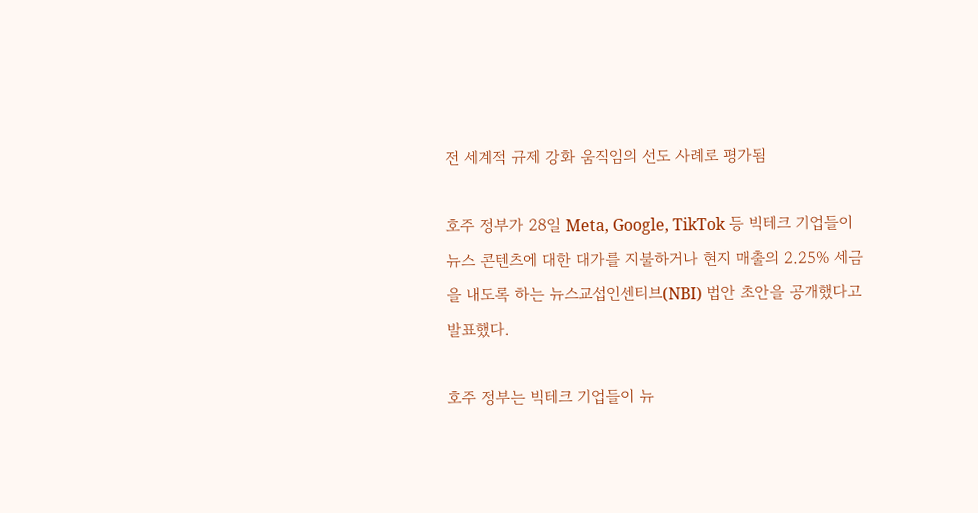전 세계적 규제 강화 움직임의 선도 사례로 평가됨

호주 정부가 28일 Meta, Google, TikTok 등 빅테크 기업들이 뉴스 콘텐츠에 대한 대가를 지불하거나 현지 매출의 2.25% 세금을 내도록 하는 뉴스교섭인센티브(NBI) 법안 초안을 공개했다고 발표했다.

호주 정부는 빅테크 기업들이 뉴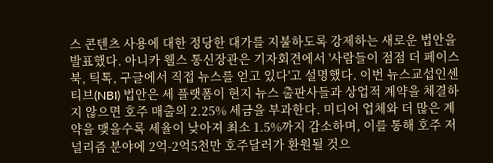스 콘텐츠 사용에 대한 정당한 대가를 지불하도록 강제하는 새로운 법안을 발표했다. 아니카 웰스 통신장관은 기자회견에서 '사람들이 점점 더 페이스북, 틱톡, 구글에서 직접 뉴스를 얻고 있다'고 설명했다. 이번 뉴스교섭인센티브(NBI) 법안은 세 플랫폼이 현지 뉴스 출판사들과 상업적 계약을 체결하지 않으면 호주 매출의 2.25% 세금을 부과한다. 미디어 업체와 더 많은 계약을 맺을수록 세율이 낮아져 최소 1.5%까지 감소하며, 이를 통해 호주 저널리즘 분야에 2억-2억5천만 호주달러가 환원될 것으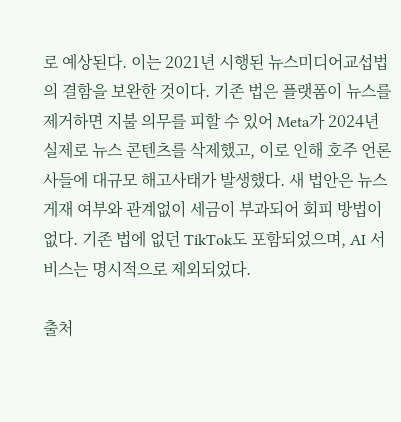로 예상된다. 이는 2021년 시행된 뉴스미디어교섭법의 결함을 보완한 것이다. 기존 법은 플랫폼이 뉴스를 제거하면 지불 의무를 피할 수 있어 Meta가 2024년 실제로 뉴스 콘텐츠를 삭제했고, 이로 인해 호주 언론사들에 대규모 해고사태가 발생했다. 새 법안은 뉴스 게재 여부와 관계없이 세금이 부과되어 회피 방법이 없다. 기존 법에 없던 TikTok도 포함되었으며, AI 서비스는 명시적으로 제외되었다.

출처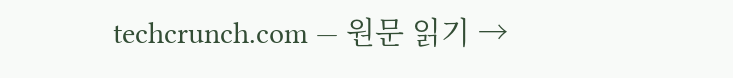techcrunch.com — 원문 읽기 →